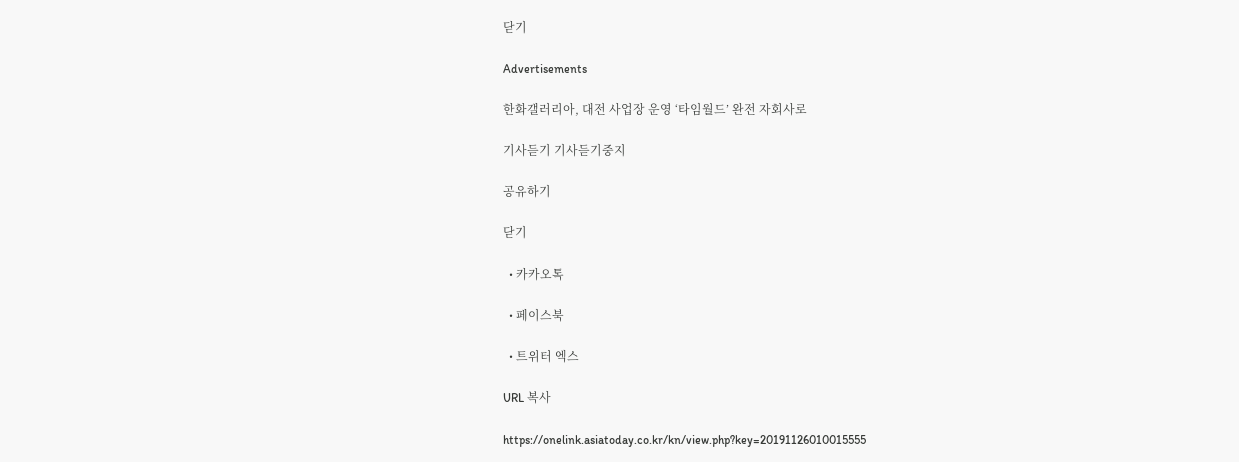닫기

Advertisements

한화갤러리아, 대전 사업장 운영 ‘타임월드’ 완전 자회사로

기사듣기 기사듣기중지

공유하기

닫기

  • 카카오톡

  • 페이스북

  • 트위터 엑스

URL 복사

https://onelink.asiatoday.co.kr/kn/view.php?key=20191126010015555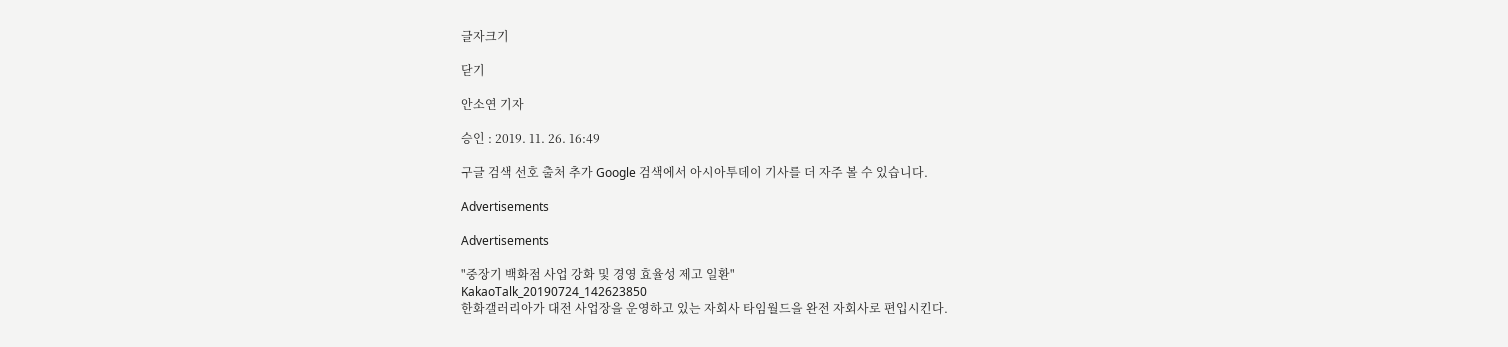글자크기

닫기

안소연 기자

승인 : 2019. 11. 26. 16:49

구글 검색 선호 출처 추가 Google 검색에서 아시아투데이 기사를 더 자주 볼 수 있습니다.

Advertisements

Advertisements

"중장기 백화점 사업 강화 및 경영 효율성 제고 일환"
KakaoTalk_20190724_142623850
한화갤러리아가 대전 사업장을 운영하고 있는 자회사 타임월드을 완전 자회사로 편입시킨다.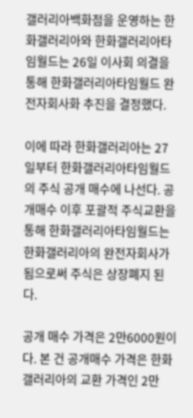갤러리아백화점을 운영하는 한화갤러리아와 한화갤러리아타임월드는 26일 이사회 의결을 통해 한화갤러리아타임월드 완전자회사화 추진을 결정했다.

이에 따라 한화갤러리아는 27일부터 한화갤러리아타임월드의 주식 공개 매수에 나선다. 공개매수 이후 포괄적 주식교환을 통해 한화갤러리아타임월드는 한화갤러리아의 완전자회사가 됨으로써 주식은 상장폐지 된다.

공개 매수 가격은 2만6000원이다. 본 건 공개매수 가격은 한화갤러리아의 교환 가격인 2만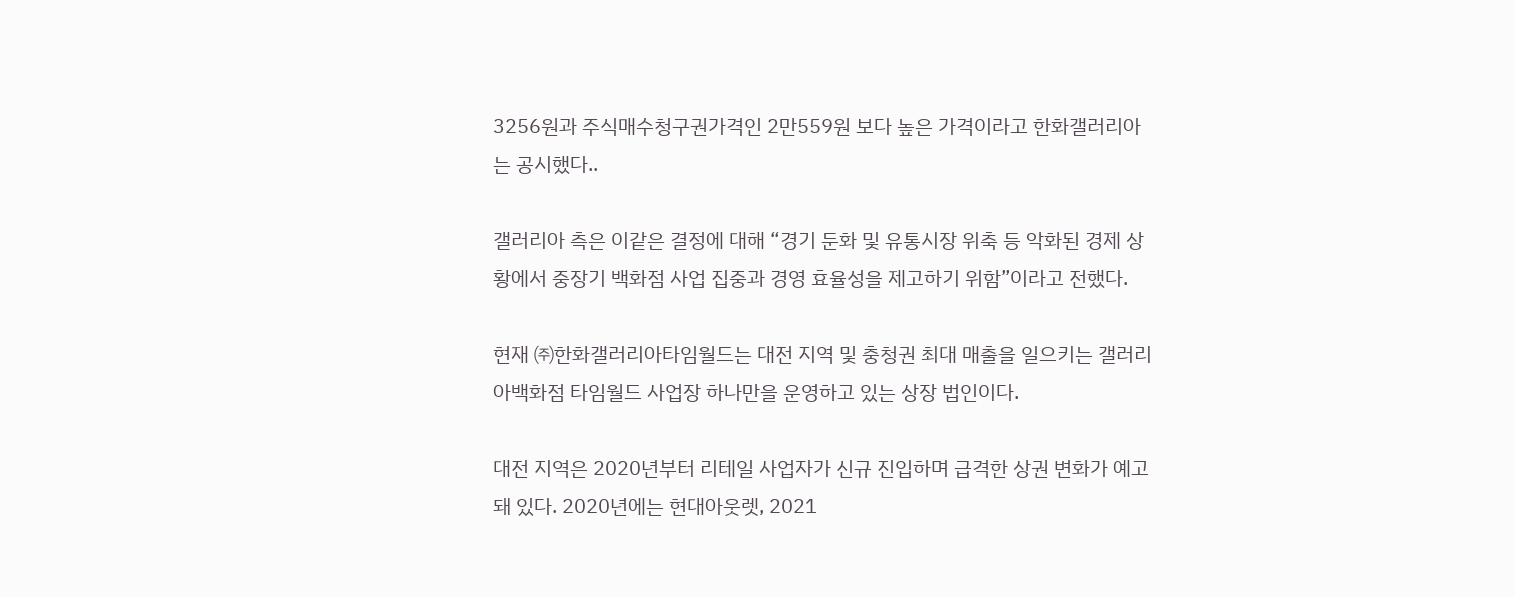3256원과 주식매수청구권가격인 2만559원 보다 높은 가격이라고 한화갤러리아는 공시했다..

갤러리아 측은 이같은 결정에 대해 “경기 둔화 및 유통시장 위축 등 악화된 경제 상황에서 중장기 백화점 사업 집중과 경영 효율성을 제고하기 위함”이라고 전했다.

현재 ㈜한화갤러리아타임월드는 대전 지역 및 충청권 최대 매출을 일으키는 갤러리아백화점 타임월드 사업장 하나만을 운영하고 있는 상장 법인이다.

대전 지역은 2020년부터 리테일 사업자가 신규 진입하며 급격한 상권 변화가 예고돼 있다. 2020년에는 현대아웃렛, 2021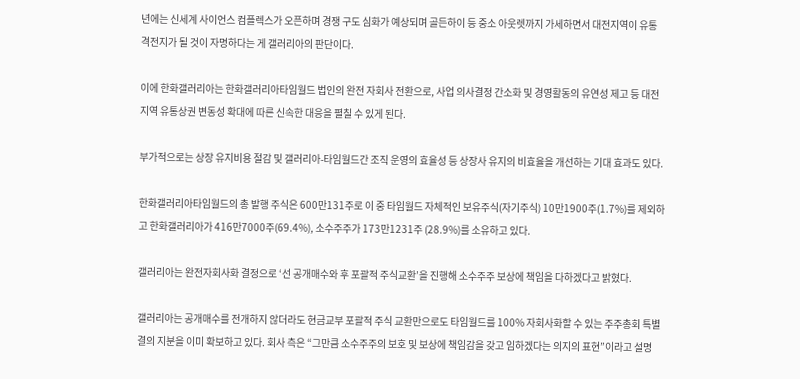년에는 신세계 사이언스 컴플렉스가 오픈하며 경쟁 구도 심화가 예상되며 골든하이 등 중소 아웃렛까지 가세하면서 대전지역이 유통 격전지가 될 것이 자명하다는 게 갤러리아의 판단이다.

이에 한화갤러리아는 한화갤러리아타임월드 법인의 완전 자회사 전환으로, 사업 의사결정 간소화 및 경영활동의 유연성 제고 등 대전 지역 유통상권 변동성 확대에 따른 신속한 대응을 펼칠 수 있게 된다.

부가적으로는 상장 유지비용 절감 및 갤러리아-타임월드간 조직 운영의 효율성 등 상장사 유지의 비효율을 개선하는 기대 효과도 있다.

한화갤러리아타임월드의 총 발행 주식은 600만131주로 이 중 타임월드 자체적인 보유주식(자기주식) 10만1900주(1.7%)를 제외하고 한화갤러리아가 416만7000주(69.4%), 소수주주가 173만1231주 (28.9%)를 소유하고 있다.

갤러리아는 완전자회사화 결정으로 ‘선 공개매수와 후 포괄적 주식교환’을 진행해 소수주주 보상에 책임을 다하겠다고 밝혔다.

갤러리아는 공개매수를 전개하지 않더라도 현금교부 포괄적 주식 교환만으로도 타임월드를 100% 자회사화할 수 있는 주주총회 특별결의 지분을 이미 확보하고 있다. 회사 측은 “그만큼 소수주주의 보호 및 보상에 책임감을 갖고 임하겠다는 의지의 표현”이라고 설명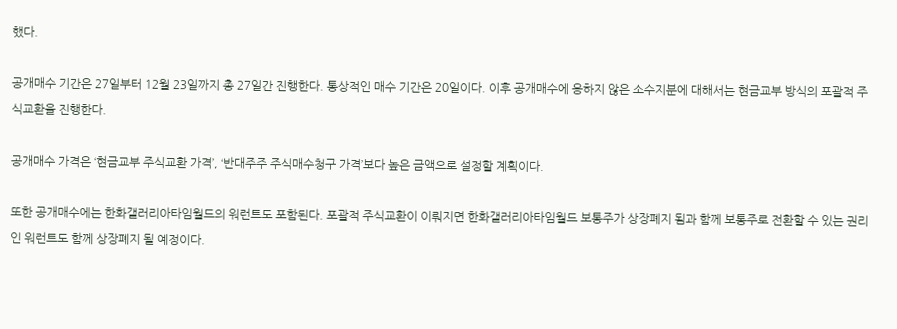했다.

공개매수 기간은 27일부터 12월 23일까지 총 27일간 진행한다. 통상적인 매수 기간은 20일이다. 이후 공개매수에 응하지 않은 소수지분에 대해서는 현금교부 방식의 포괄적 주식교환을 진행한다.

공개매수 가격은 ‘현금교부 주식교환 가격’, ‘반대주주 주식매수청구 가격’보다 높은 금액으로 설정할 계획이다.

또한 공개매수에는 한화갤러리아타임월드의 워런트도 포함된다. 포괄적 주식교환이 이뤄지면 한화갤러리아타임월드 보통주가 상장폐지 됨과 함께 보통주로 전환할 수 있는 권리인 워런트도 함께 상장폐지 될 예정이다.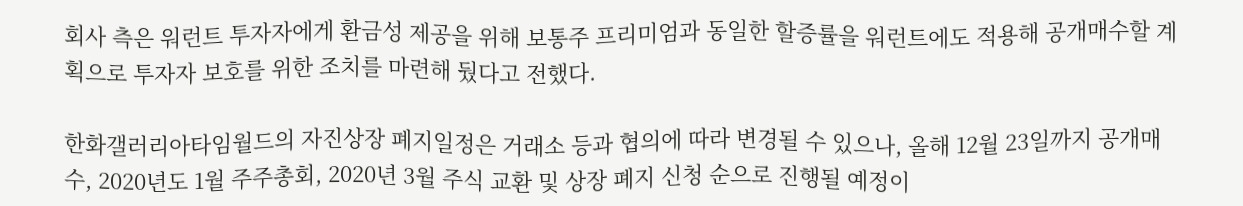회사 측은 워런트 투자자에게 환금성 제공을 위해 보통주 프리미엄과 동일한 할증률을 워런트에도 적용해 공개매수할 계획으로 투자자 보호를 위한 조치를 마련해 뒀다고 전했다.

한화갤러리아타임월드의 자진상장 폐지일정은 거래소 등과 협의에 따라 변경될 수 있으나, 올해 12월 23일까지 공개매수, 2020년도 1월 주주총회, 2020년 3월 주식 교환 및 상장 폐지 신청 순으로 진행될 예정이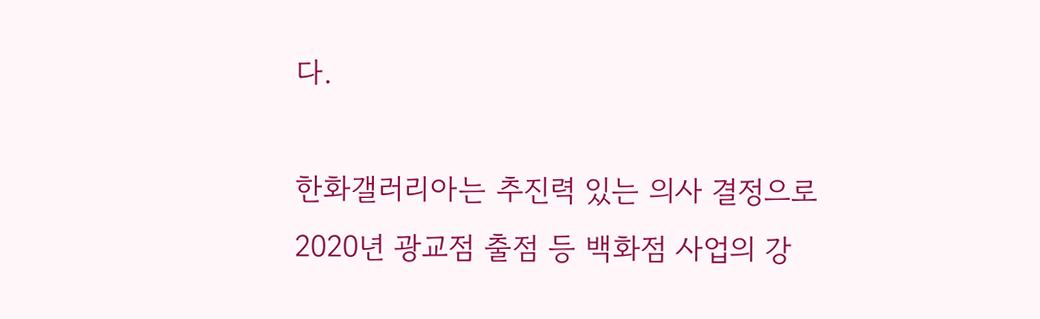다.

한화갤러리아는 추진력 있는 의사 결정으로 2020년 광교점 출점 등 백화점 사업의 강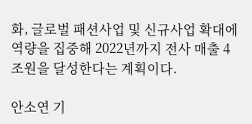화, 글로벌 패션사업 및 신규사업 확대에 역량을 집중해 2022년까지 전사 매출 4조원을 달성한다는 계획이다.

안소연 기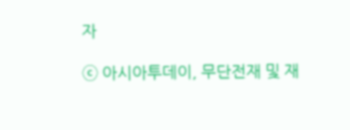자

ⓒ 아시아투데이, 무단전재 및 재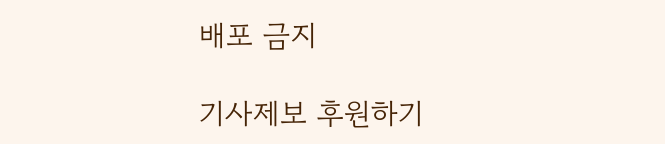배포 금지

기사제보 후원하기